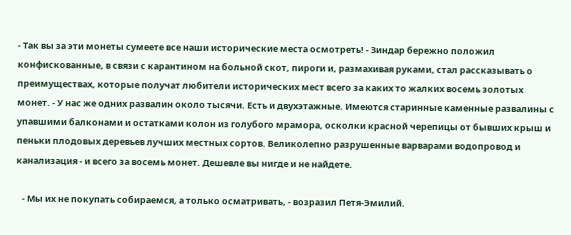- Так вы за эти монеты сумеете все наши исторические места осмотреть! - Зиндар бережно положил конфискованные, в связи с карантином на больной скот, пироги и, размахивая руками, стал рассказывать о преимуществах, которые получат любители исторических мест всего за каких то жалких восемь золотых монет. - У нас же одних развалин около тысячи. Есть и двухэтажные. Имеются старинные каменные развалины с упавшими балконами и остатками колон из голубого мрамора, осколки красной черепицы от бывших крыш и пеньки плодовых деревьев лучших местных сортов. Великолепно разрушенные варварами водопровод и канализация - и всего за восемь монет. Дешевле вы нигде и не найдете.

   - Мы их не покупать собираемся, а только осматривать, - возразил Петя-Эмилий.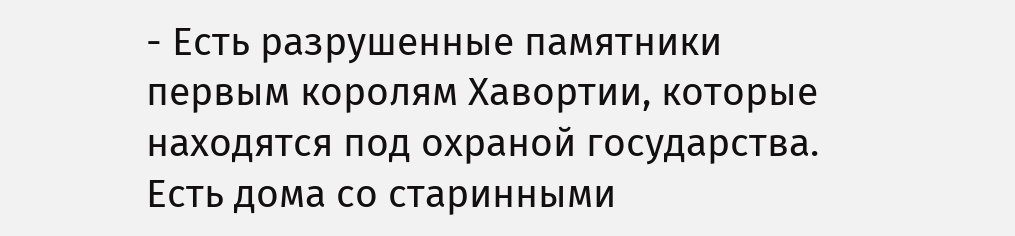- Есть разрушенные памятники первым королям Хавортии, которые находятся под охраной государства. Есть дома со старинными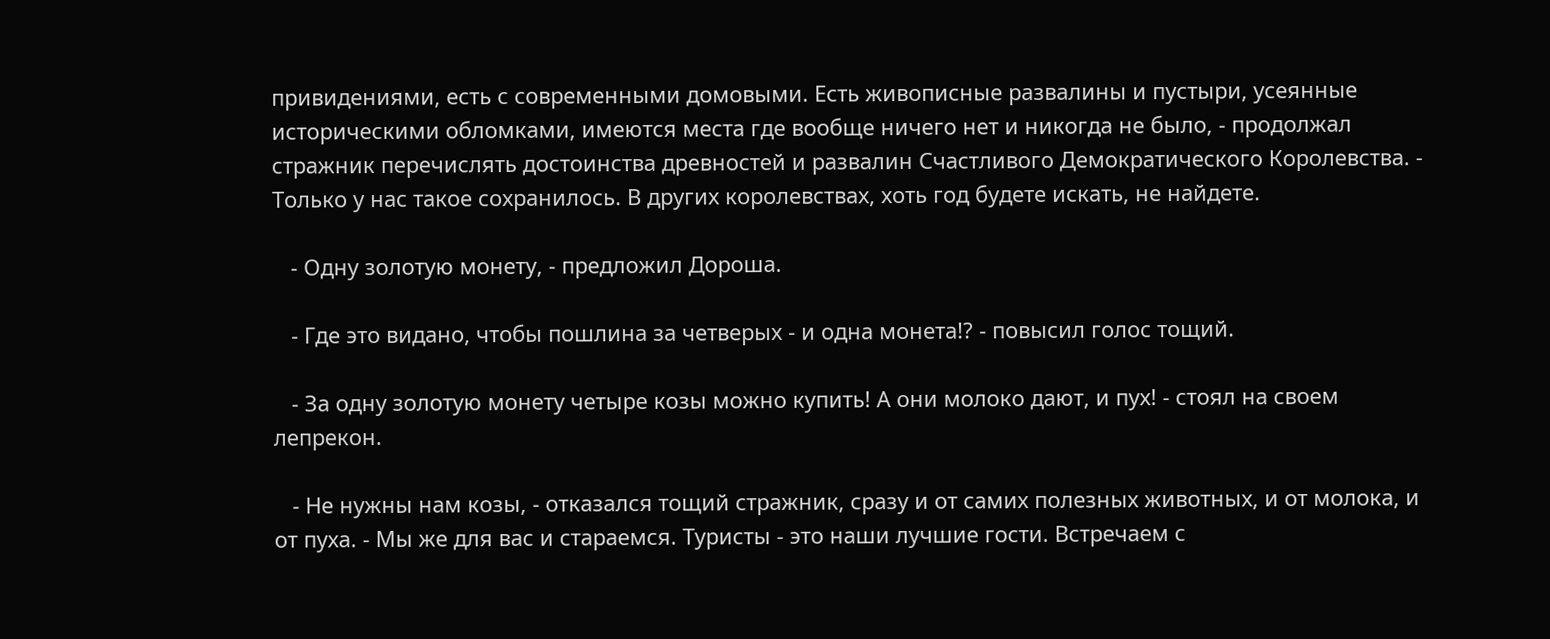привидениями, есть с современными домовыми. Есть живописные развалины и пустыри, усеянные историческими обломками, имеются места где вообще ничего нет и никогда не было, - продолжал стражник перечислять достоинства древностей и развалин Счастливого Демократического Королевства. - Только у нас такое сохранилось. В других королевствах, хоть год будете искать, не найдете.

   - Одну золотую монету, - предложил Дороша.

   - Где это видано, чтобы пошлина за четверых - и одна монета!? - повысил голос тощий.

   - За одну золотую монету четыре козы можно купить! А они молоко дают, и пух! - стоял на своем лепрекон.

   - Не нужны нам козы, - отказался тощий стражник, сразу и от самих полезных животных, и от молока, и от пуха. - Мы же для вас и стараемся. Туристы - это наши лучшие гости. Встречаем с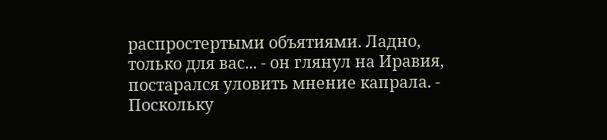распростертыми объятиями. Ладно, только для вас... - он глянул на Иравия, постарался уловить мнение капрала. - Поскольку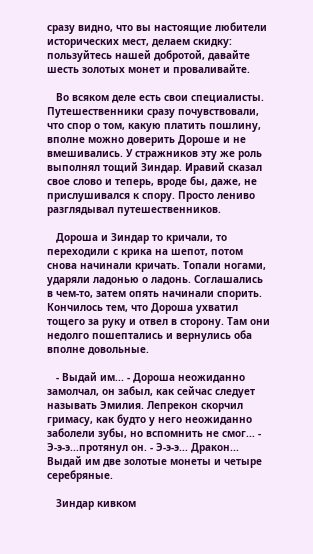сразу видно, что вы настоящие любители исторических мест, делаем скидку: пользуйтесь нашей добротой, давайте шесть золотых монет и проваливайте.

   Во всяком деле есть свои специалисты. Путешественники сразу почувствовали, что спор о том, какую платить пошлину, вполне можно доверить Дороше и не вмешивались. У стражников эту же роль выполнял тощий Зиндар. Иравий сказал свое слово и теперь, вроде бы, даже, не прислушивался к спору. Просто лениво разглядывал путешественников.

   Дороша и Зиндар то кричали, то переходили с крика на шепот, потом снова начинали кричать. Топали ногами, ударяли ладонью о ладонь. Соглашались в чем-то, затем опять начинали спорить. Кончилось тем, что Дороша ухватил тощего за руку и отвел в сторону. Там они недолго пошептались и вернулись оба вполне довольные.

   - Выдай им... - Дороша неожиданно замолчал, он забыл, как сейчас следует называть Эмилия. Лепрекон скорчил гримасу, как будто у него неожиданно заболели зубы, но вспомнить не смог... - Э-э-э...протянул он. - Э-э-э... Дракон... Выдай им две золотые монеты и четыре серебряные.

   Зиндар кивком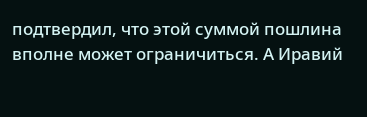подтвердил, что этой суммой пошлина вполне может ограничиться. А Иравий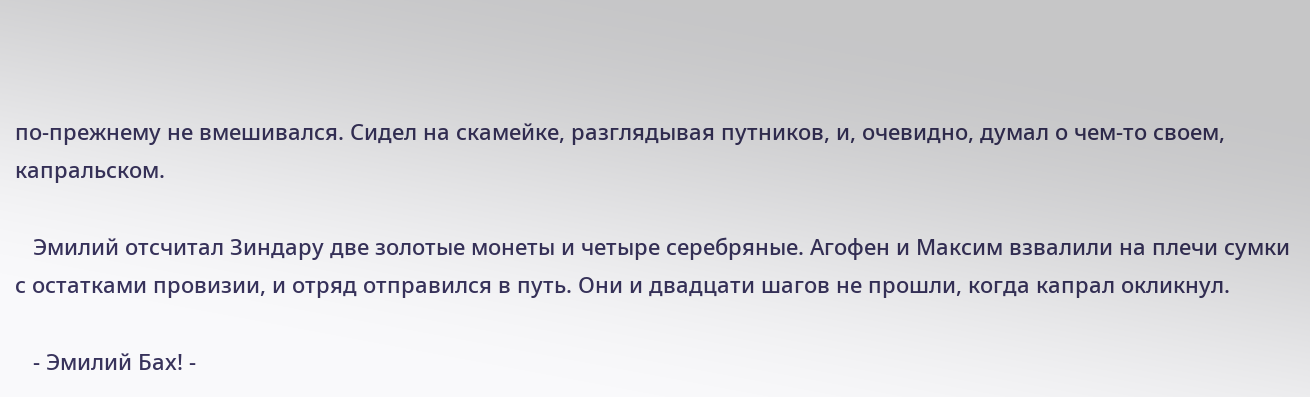по-прежнему не вмешивался. Сидел на скамейке, разглядывая путников, и, очевидно, думал о чем-то своем, капральском.

   Эмилий отсчитал Зиндару две золотые монеты и четыре серебряные. Агофен и Максим взвалили на плечи сумки с остатками провизии, и отряд отправился в путь. Они и двадцати шагов не прошли, когда капрал окликнул.

   - Эмилий Бах! -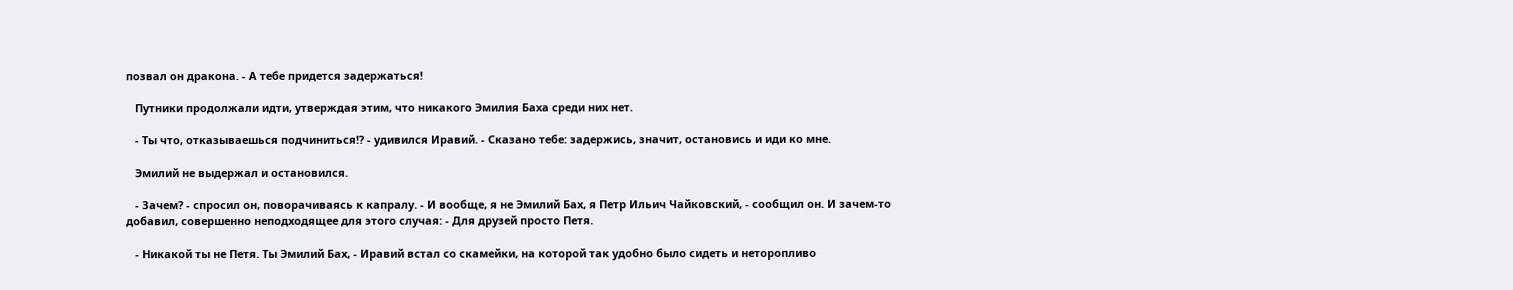позвал он дракона. - А тебе придется задержаться!

   Путники продолжали идти, утверждая этим, что никакого Эмилия Баха среди них нет.

   - Ты что, отказываешься подчиниться!? - удивился Иравий. - Сказано тебе: задержись, значит, остановись и иди ко мне.

   Эмилий не выдержал и остановился.

   - Зачем? - спросил он, поворачиваясь к капралу. - И вообще, я не Эмилий Бах, я Петр Ильич Чайковский, - сообщил он. И зачем-то добавил, совершенно неподходящее для этого случая: - Для друзей просто Петя.

   - Никакой ты не Петя. Ты Эмилий Бах, - Иравий встал со скамейки, на которой так удобно было сидеть и неторопливо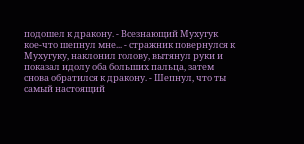подошел к дракону. - Всезнающий Мухугук кое-что шепнул мне... - стражник повернулся к Мухугуку, наклонил голову, вытянул руки и показал идолу оба больших пальца, затем снова обратился к дракону. - Шепнул, что ты самый настоящий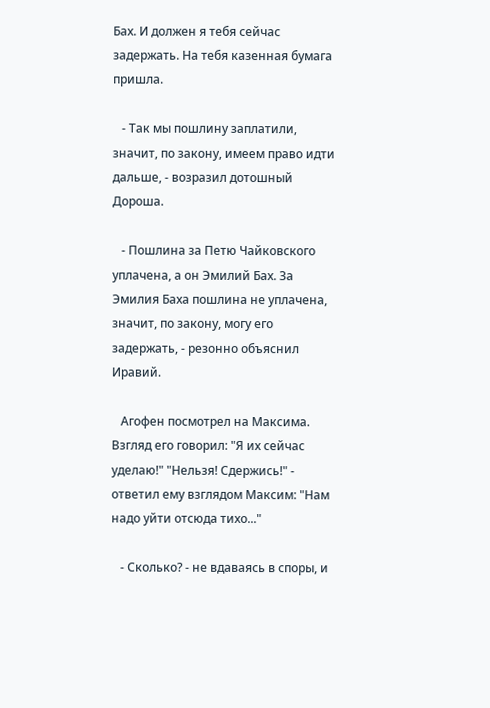Бах. И должен я тебя сейчас задержать. На тебя казенная бумага пришла.

   - Так мы пошлину заплатили, значит, по закону, имеем право идти дальше, - возразил дотошный Дороша.

   - Пошлина за Петю Чайковского уплачена, а он Эмилий Бах. За Эмилия Баха пошлина не уплачена, значит, по закону, могу его задержать, - резонно объяснил Иравий.

   Агофен посмотрел на Максима. Взгляд его говорил: "Я их сейчас уделаю!" "Нельзя! Сдержись!" - ответил ему взглядом Максим: "Нам надо уйти отсюда тихо..."

   - Сколько? - не вдаваясь в споры, и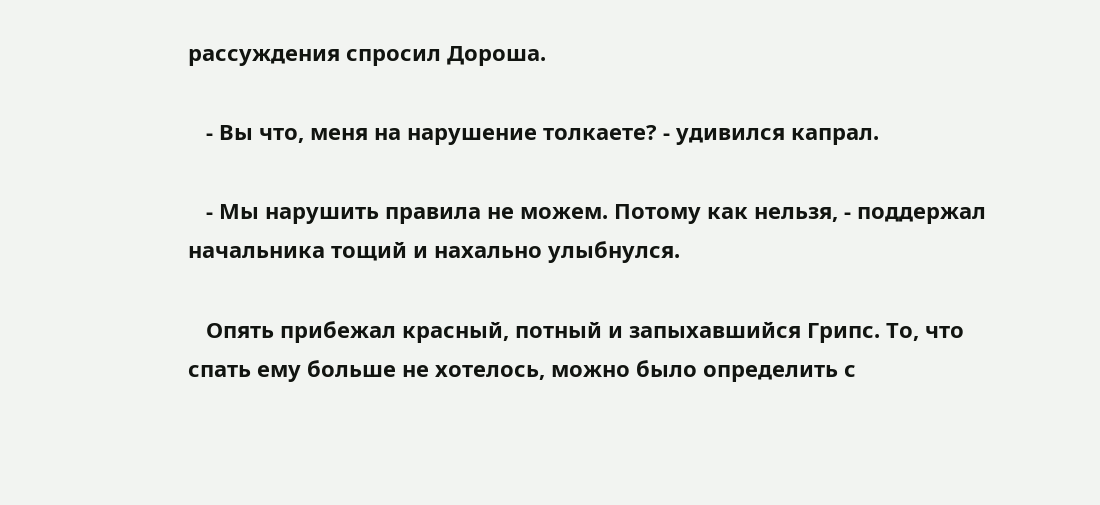рассуждения спросил Дороша.

   - Вы что, меня на нарушение толкаете? - удивился капрал.

   - Мы нарушить правила не можем. Потому как нельзя, - поддержал начальника тощий и нахально улыбнулся.

   Опять прибежал красный, потный и запыхавшийся Грипс. То, что спать ему больше не хотелось, можно было определить с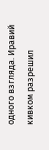одного взгляда. Иравий кивком разрешил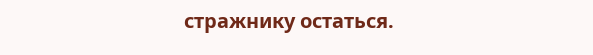стражнику остаться.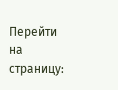Перейти на страницу: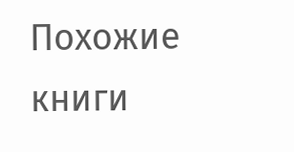Похожие книги